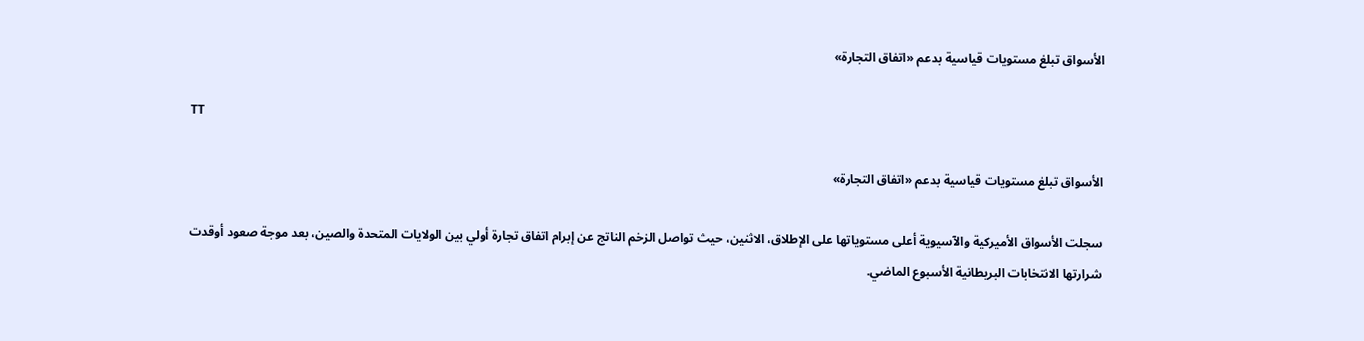الأسواق تبلغ مستويات قياسية بدعم «اتفاق التجارة»

TT

الأسواق تبلغ مستويات قياسية بدعم «اتفاق التجارة»

سجلت الأسواق الأميركية والآسيوية أعلى مستوياتها على الإطلاق، الاثنين، حيث تواصل الزخم الناتج عن إبرام اتفاق تجارة أولي بين الولايات المتحدة والصين، بعد موجة صعود أوقدت شرارتها الانتخابات البريطانية الأسبوع الماضي.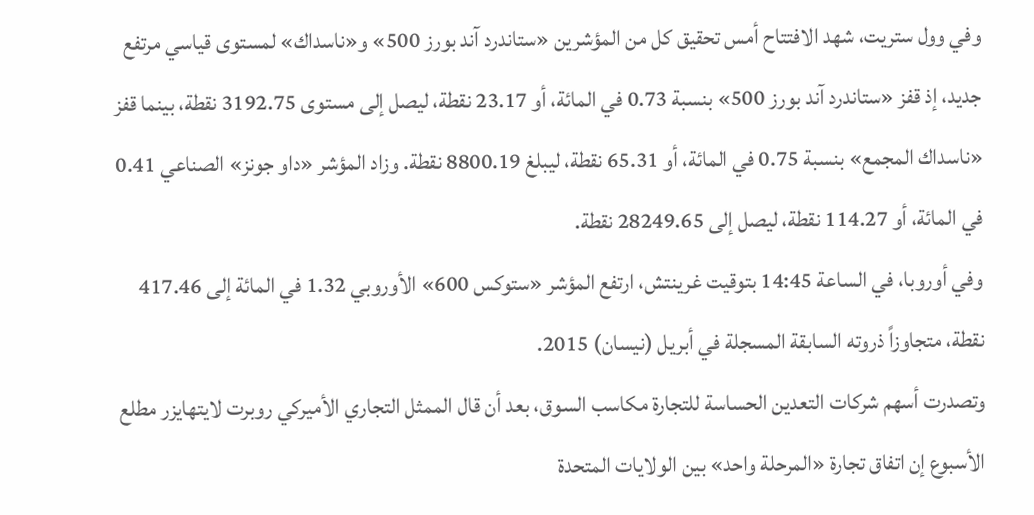وفي وول ستريت، شهد الافتتاح أمس تحقيق كل من المؤشرين «ستاندرد آند بورز 500» و«ناسداك» لمستوى قياسي مرتفع جديد، إذ قفز «ستاندرد آند بورز 500» بنسبة 0.73 في المائة، أو 23.17 نقطة، ليصل إلى مستوى 3192.75 نقطة، بينما قفز «ناسداك المجمع» بنسبة 0.75 في المائة، أو 65.31 نقطة، ليبلغ 8800.19 نقطة. وزاد المؤشر «داو جونز» الصناعي 0.41 في المائة، أو 114.27 نقطة، ليصل إلى 28249.65 نقطة.
وفي أوروبا، في الساعة 14:45 بتوقيت غرينتش، ارتفع المؤشر «ستوكس 600» الأوروبي 1.32 في المائة إلى 417.46 نقطة، متجاوزاً ذروته السابقة المسجلة في أبريل (نيسان) 2015.
وتصدرت أسهم شركات التعدين الحساسة للتجارة مكاسب السوق، بعد أن قال الممثل التجاري الأميركي روبرت لايتهايزر مطلع الأسبوع إن اتفاق تجارة «المرحلة واحد» بين الولايات المتحدة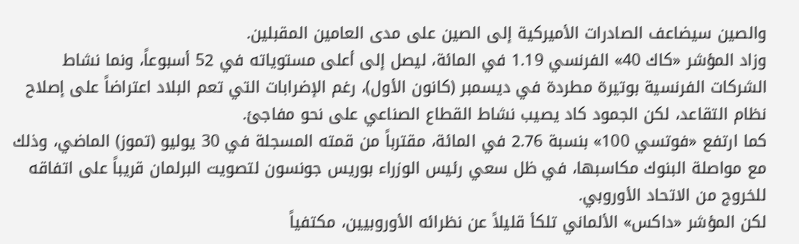والصين سيضاعف الصادرات الأميركية إلى الصين على مدى العامين المقبلين.
وزاد المؤشر «كاك 40» الفرنسي 1.19 في المائة، ليصل إلى أعلى مستوياته في 52 أسبوعاً، ونما نشاط الشركات الفرنسية بوتيرة مطردة في ديسمبر (كانون الأول)، رغم الإضرابات التي تعم البلاد اعتراضاً على إصلاح نظام التقاعد، لكن الجمود كاد يصيب نشاط القطاع الصناعي على نحو مفاجئ.
كما ارتفع «فوتسي 100» بنسبة 2.76 في المائة، مقترباً من قمته المسجلة في 30 يوليو (تموز) الماضي، وذلك مع مواصلة البنوك مكاسبها، في ظل سعي رئيس الوزراء بوريس جونسون لتصويت البرلمان قريباً على اتفاقه للخروج من الاتحاد الأوروبي.
لكن المؤشر «داكس» الألماني تلكأ قليلاً عن نظرائه الأوروبيين، مكتفياً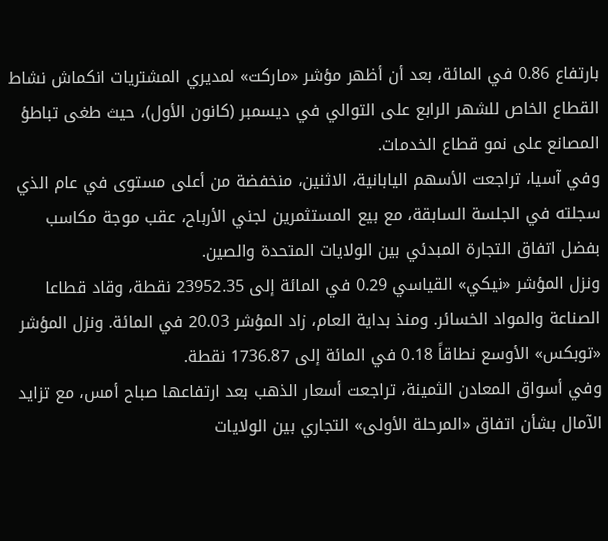بارتفاع 0.86 في المائة، بعد أن أظهر مؤشر «ماركت» لمديري المشتريات انكماش نشاط القطاع الخاص للشهر الرابع على التوالي في ديسمبر (كانون الأول)، حيث طغى تباطؤ المصانع على نمو قطاع الخدمات.
وفي آسيا، تراجعت الأسهم اليابانية، الاثنين، منخفضة من أعلى مستوى في عام الذي سجلته في الجلسة السابقة، مع بيع المستثمرين لجني الأرباح، عقب موجة مكاسب بفضل اتفاق التجارة المبدئي بين الولايات المتحدة والصين.
ونزل المؤشر «نيكي» القياسي 0.29 في المائة إلى 23952.35 نقطة، وقاد قطاعا الصناعة والمواد الخسائر. ومنذ بداية العام، زاد المؤشر 20.03 في المائة. ونزل المؤشر «توبكس» الأوسع نطاقاً 0.18 في المائة إلى 1736.87 نقطة.
وفي أسواق المعادن الثمينة، تراجعت أسعار الذهب بعد ارتفاعها صباح أمس، مع تزايد الآمال بشأن اتفاق «المرحلة الأولى» التجاري بين الولايات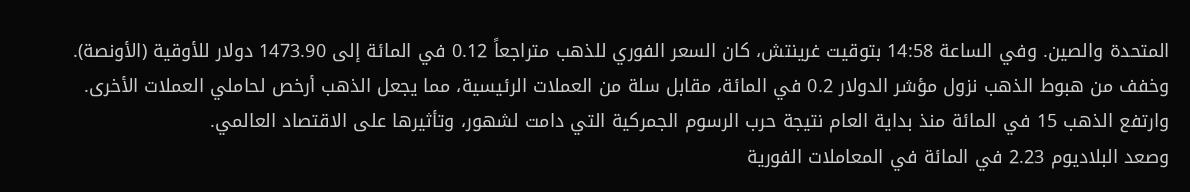المتحدة والصين. وفي الساعة 14:58 بتوقيت غرينتش، كان السعر الفوري للذهب متراجعاً 0.12 في المائة إلى 1473.90 دولار للأوقية (الأونصة).
وخفف من هبوط الذهب نزول مؤشر الدولار 0.2 في المائة، مقابل سلة من العملات الرئيسية، مما يجعل الذهب أرخص لحاملي العملات الأخرى. وارتفع الذهب 15 في المائة منذ بداية العام نتيجة حرب الرسوم الجمركية التي دامت لشهور، وتأثيرها على الاقتصاد العالمي.
وصعد البلاديوم 2.23 في المائة في المعاملات الفورية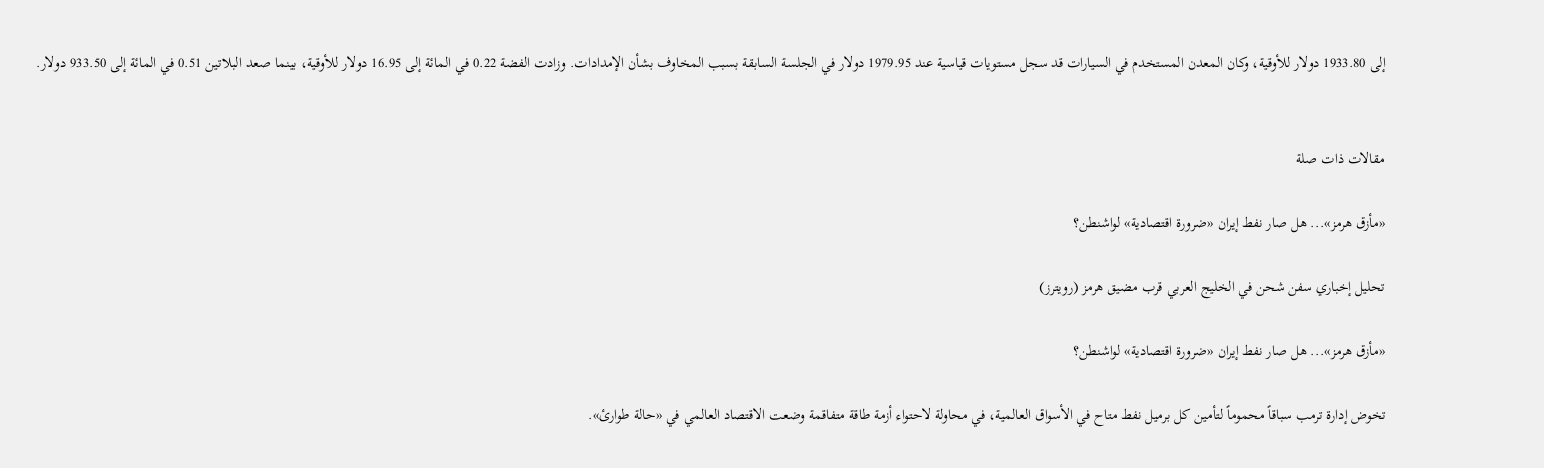إلى 1933.80 دولار للأوقية، وكان المعدن المستخدم في السيارات قد سجل مستويات قياسية عند 1979.95 دولار في الجلسة السابقة بسبب المخاوف بشأن الإمدادات. وزادت الفضة 0.22 في المائة إلى 16.95 دولار للأوقية، بينما صعد البلاتين 0.51 في المائة إلى 933.50 دولار.


مقالات ذات صلة

«مأزق هرمز»... هل صار نفط إيران «ضرورة اقتصادية» لواشنطن؟

تحليل إخباري سفن شحن في الخليج العربي قرب مضيق هرمز (رويترز)

«مأزق هرمز»... هل صار نفط إيران «ضرورة اقتصادية» لواشنطن؟

تخوض إدارة ترمب سباقاً محموماً لتأمين كل برميل نفط متاح في الأسواق العالمية، في محاولة لاحتواء أزمة طاقة متفاقمة وضعت الاقتصاد العالمي في «حالة طوارئ».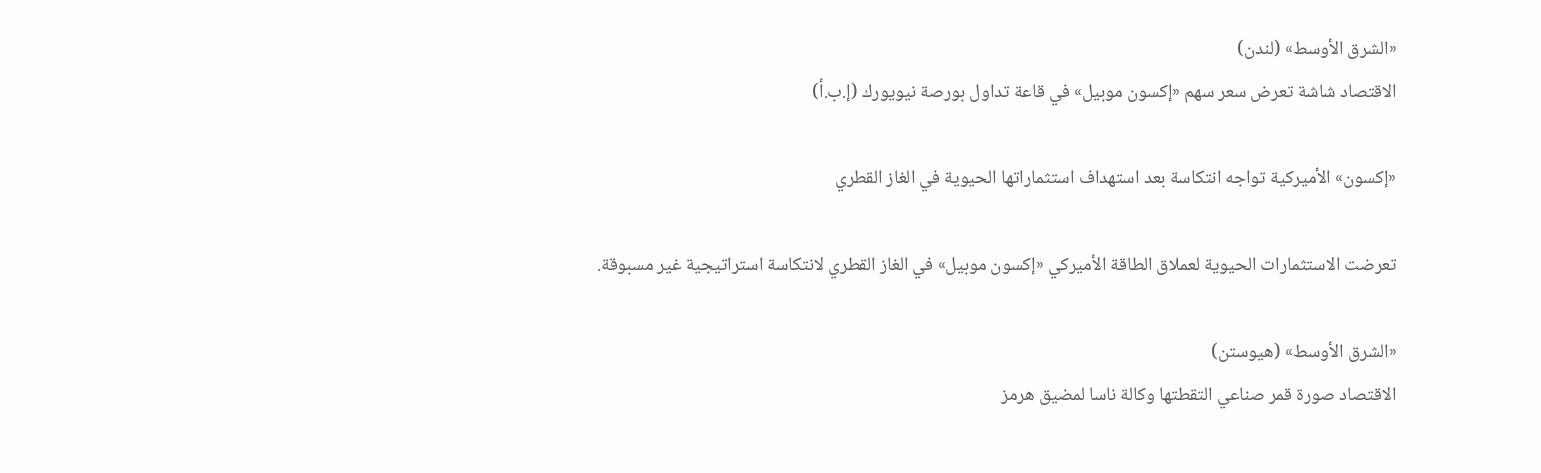«الشرق الأوسط» (لندن)
الاقتصاد شاشة تعرض سعر سهم «إكسون موبيل» في قاعة تداول بورصة نيويورك (إ.ب.أ)

«إكسون» الأميركية تواجه انتكاسة بعد استهداف استثماراتها الحيوية في الغاز القطري

تعرضت الاستثمارات الحيوية لعملاق الطاقة الأميركي «إكسون موبيل» في الغاز القطري لانتكاسة استراتيجية غير مسبوقة.

«الشرق الأوسط» (هيوستن)
الاقتصاد صورة قمر صناعي التقطتها وكالة ناسا لمضيق هرمز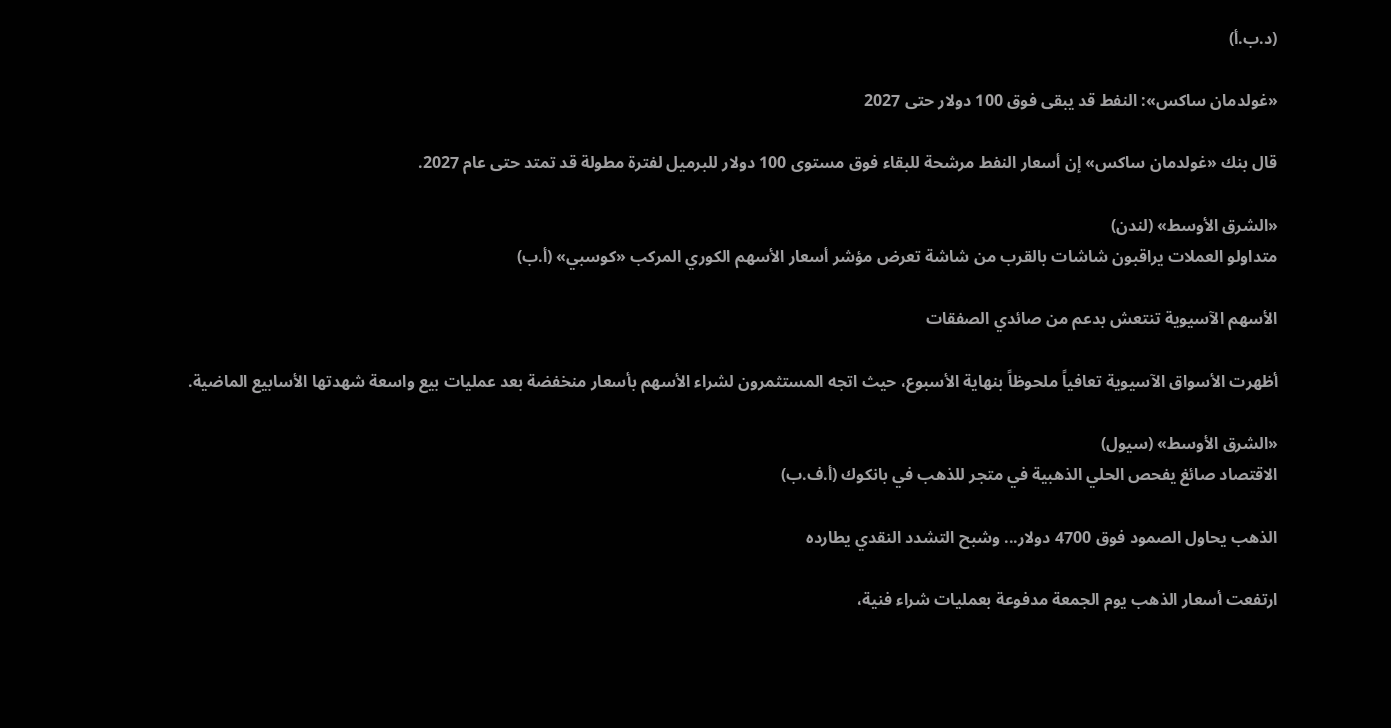(د.ب.أ)

«غولدمان ساكس»: النفط قد يبقى فوق 100 دولار حتى 2027

قال بنك «غولدمان ساكس» إن أسعار النفط مرشحة للبقاء فوق مستوى 100 دولار للبرميل لفترة مطولة قد تمتد حتى عام 2027.

«الشرق الأوسط» (لندن)
متداولو العملات يراقبون شاشات بالقرب من شاشة تعرض مؤشر أسعار الأسهم الكوري المركب «كوسبي» (أ.ب)

الأسهم الآسيوية تنتعش بدعم من صائدي الصفقات

أظهرت الأسواق الآسيوية تعافياً ملحوظاً بنهاية الأسبوع، حيث اتجه المستثمرون لشراء الأسهم بأسعار منخفضة بعد عمليات بيع واسعة شهدتها الأسابيع الماضية.

«الشرق الأوسط» (سيول)
الاقتصاد صائغ يفحص الحلي الذهبية في متجر للذهب في بانكوك (أ.ف.ب)

الذهب يحاول الصمود فوق 4700 دولار... وشبح التشدد النقدي يطارده

ارتفعت أسعار الذهب يوم الجمعة مدفوعة بعمليات شراء فنية،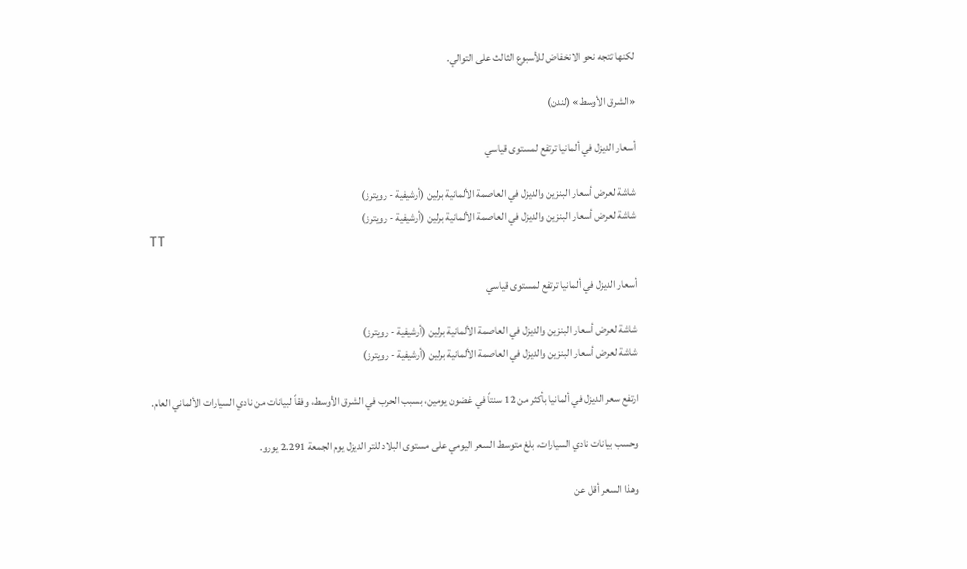لكنها تتجه نحو الانخفاض للأسبوع الثالث على التوالي.

«الشرق الأوسط» (لندن)

أسعار الديزل في ألمانيا ترتفع لمستوى قياسي

شاشة لعرض أسعار البنزين والديزل في العاصمة الألمانية برلين (أرشيفية - رويترز)
شاشة لعرض أسعار البنزين والديزل في العاصمة الألمانية برلين (أرشيفية - رويترز)
TT

أسعار الديزل في ألمانيا ترتفع لمستوى قياسي

شاشة لعرض أسعار البنزين والديزل في العاصمة الألمانية برلين (أرشيفية - رويترز)
شاشة لعرض أسعار البنزين والديزل في العاصمة الألمانية برلين (أرشيفية - رويترز)

ارتفع سعر الديزل في ألمانيا بأكثر من 12 سنتاً في غضون يومين، بسبب الحرب في الشرق الأوسط، وفقاً لبيانات من نادي السيارات الألماني العام.

وحسب بيانات نادي السيارات، بلغ متوسط السعر اليومي على مستوى البلاد للتر الديزل يوم الجمعة 2.291 يورو.

وهذا السعر أقل عن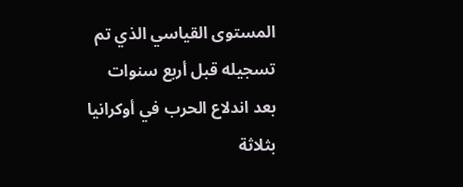المستوى القياسي الذي تم تسجيله قبل أربع سنوات بعد اندلاع الحرب في أوكرانيا بثلاثة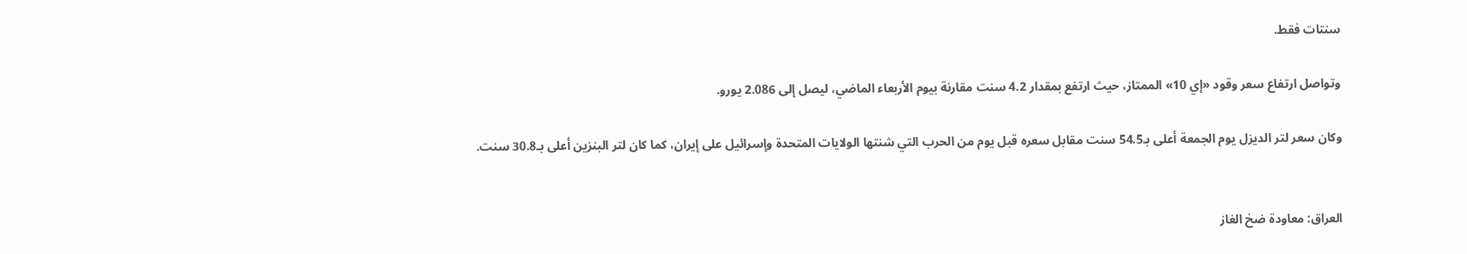سنتات فقط.

وتواصل ارتفاع سعر وقود «إي 10» الممتاز، حيث ارتفع بمقدار 4.2 سنت مقارنة بيوم الأربعاء الماضي، ليصل إلى 2.086 يورو.

وكان سعر لتر الديزل يوم الجمعة أعلى بـ54.5 سنت مقابل سعره قبل يوم من الحرب التي شنتها الولايات المتحدة وإسرائيل على إيران، كما كان لتر البنزين أعلى بـ30.8 سنت.


العراق: معاودة ضخ الغاز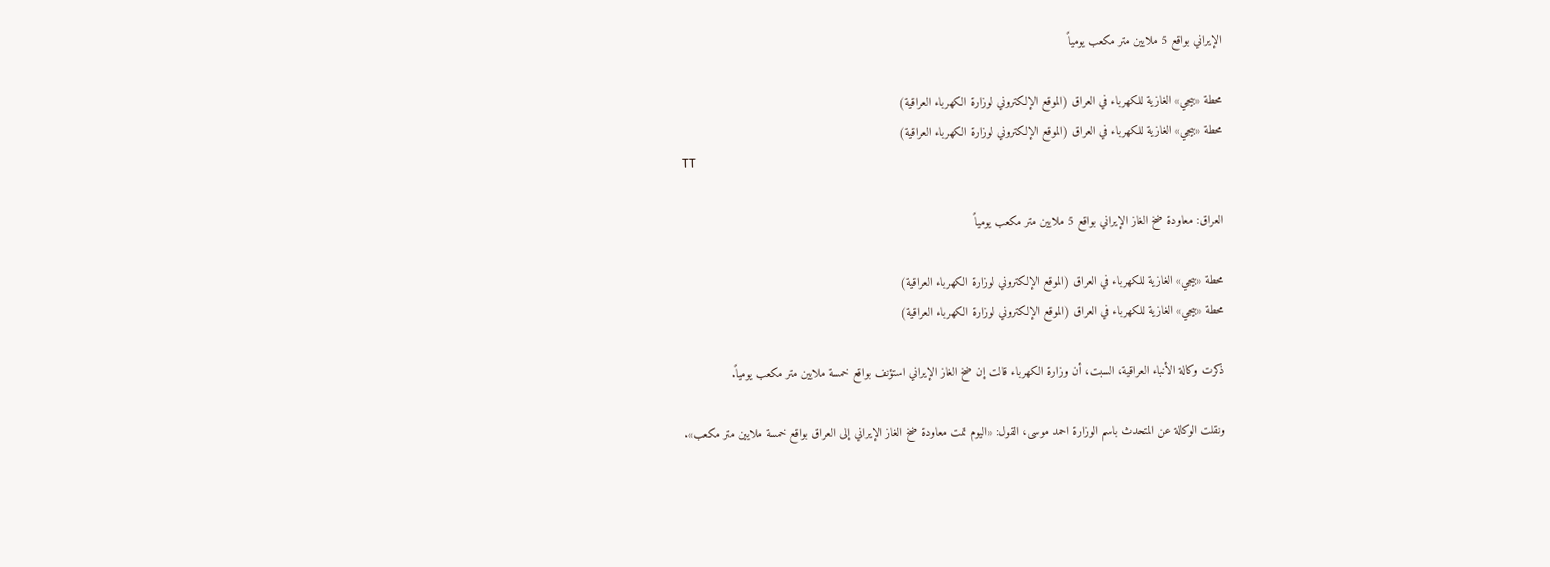الإيراني بواقع 5 ملايين متر مكعب يومياً

محطة «بيجي» الغازية للكهرباء في العراق (الموقع الإلكتروني لوزارة الكهرباء العراقية)
محطة «بيجي» الغازية للكهرباء في العراق (الموقع الإلكتروني لوزارة الكهرباء العراقية)
TT

العراق: معاودة ضخ الغاز الإيراني بواقع 5 ملايين متر مكعب يومياً

محطة «بيجي» الغازية للكهرباء في العراق (الموقع الإلكتروني لوزارة الكهرباء العراقية)
محطة «بيجي» الغازية للكهرباء في العراق (الموقع الإلكتروني لوزارة الكهرباء العراقية)

ذكرت وكالة الأنباء العراقية، السبت، أن وزارة الكهرباء قالت إن ضخ الغاز الإيراني استؤنف بواقع خمسة ملايين متر مكعب يومياً.

ونقلت الوكالة عن المتحدث باسم الوزارة احمد موسى، القول: «اليوم تمت معاودة ضخ الغاز الإيراني إلى العراق بواقع خمسة ملايين متر مكعب».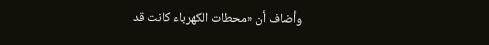وأضاف أن «محطات الكهرباء كانت قد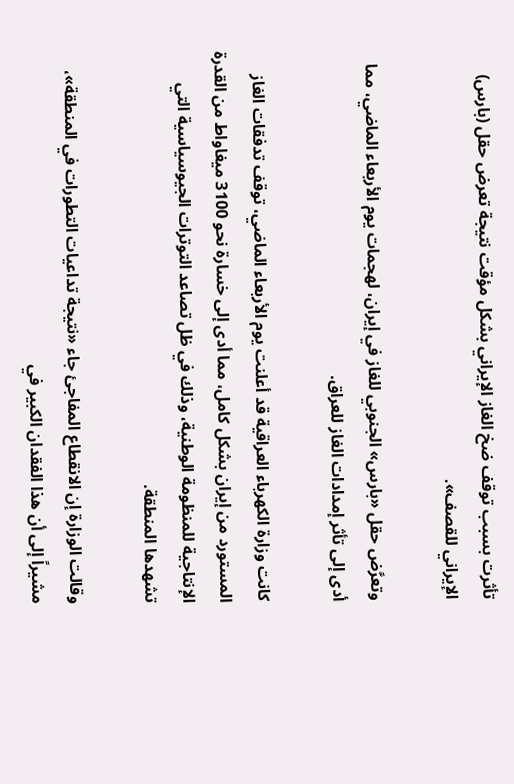تأثرت بسبب توقف ضخ الغاز الإيراني بشكل مؤقت نتيجة تعرض حقل (بارس) الإيراني للقصف».

وتعرَّض حقل «بارس» الجنوبي للغاز في إيران، لهجمات يوم الأربعاء الماضي، مما أدى إلى تأثر إمدادات الغاز للعراق.

كانت وزارة الكهرباء العراقية قد أعلنت يوم الأربعاء الماضي، توقف تدفقات الغاز المستورد من إيران بشكل كامل، مما أدى إلى خسارة نحو 3100 ميغاواط من القدرة الإنتاجية للمنظومة الوطنية، وذلك في ظل تصاعد التوترات الجيوسياسية التي تشهدها المنطقة.

وقالت الوزارة إن الانقطاع المفاجئ جاء «نتيجة تداعيات التطورات في المنطقة»، مشيراً إلى أن هذا الفقدان الكبير في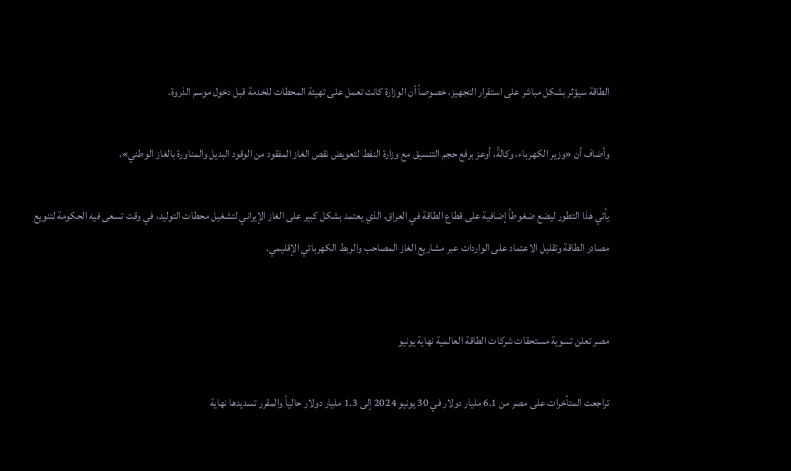الطاقة سيؤثر بشكل مباشر على استقرار التجهيز، خصوصاً أن الوزارة كانت تعمل على تهيئة المحطات للخدمة قبل دخول موسم الذروة.

وأضاف أن «وزير الكهرباء، وكالةً، أوعز برفع حجم التنسيق مع وزارة النفط لتعويض نقص الغاز المفقود من الوقود البديل والمناورة بالغاز الوطني».

يأتي هذا التطور ليضع ضغوطاً إضافية على قطاع الطاقة في العراق، الذي يعتمد بشكل كبير على الغاز الإيراني لتشغيل محطات التوليد، في وقت تسعى فيه الحكومة لتنويع مصادر الطاقة وتقليل الاعتماد على الواردات عبر مشاريع الغاز المصاحب والربط الكهربائي الإقليمي.


مصر تعلن تسوية مستحقات شركات الطاقة العالمية نهاية يونيو

تراجعت المتأخرات على مصر من 6.1 مليار دولار في 30 يونيو 2024 إلى 1.3 مليار دولار حالياً والمقرر تسديدها نهاية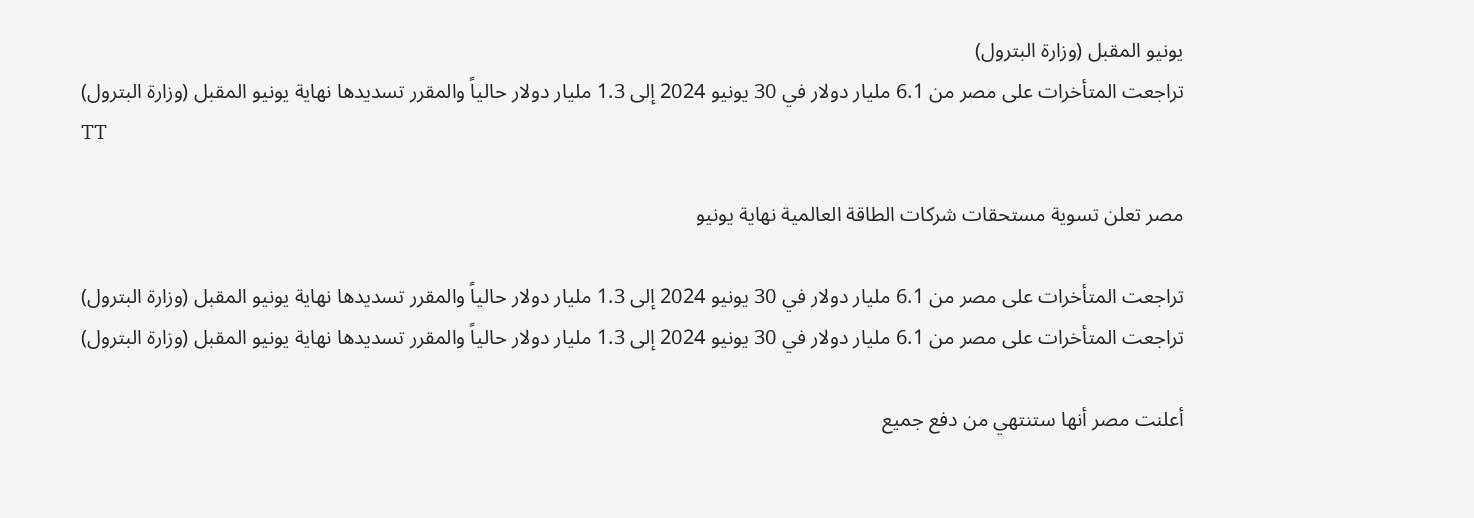يونيو المقبل (وزارة البترول)
تراجعت المتأخرات على مصر من 6.1 مليار دولار في 30 يونيو 2024 إلى 1.3 مليار دولار حالياً والمقرر تسديدها نهاية يونيو المقبل (وزارة البترول)
TT

مصر تعلن تسوية مستحقات شركات الطاقة العالمية نهاية يونيو

تراجعت المتأخرات على مصر من 6.1 مليار دولار في 30 يونيو 2024 إلى 1.3 مليار دولار حالياً والمقرر تسديدها نهاية يونيو المقبل (وزارة البترول)
تراجعت المتأخرات على مصر من 6.1 مليار دولار في 30 يونيو 2024 إلى 1.3 مليار دولار حالياً والمقرر تسديدها نهاية يونيو المقبل (وزارة البترول)

أعلنت مصر أنها ستنتهي من دفع جميع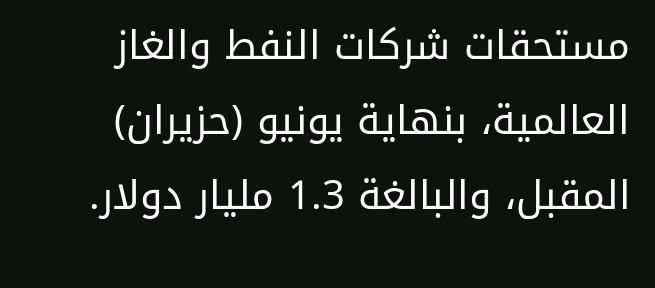مستحقات شركات النفط والغاز العالمية، بنهاية يونيو (حزيران) المقبل، والبالغة 1.3 مليار دولار.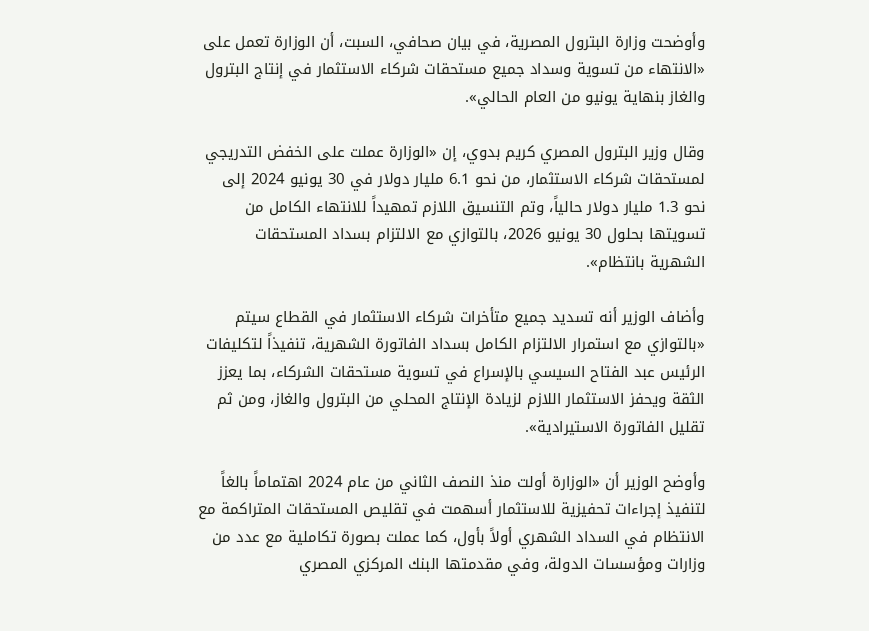وأوضحت وزارة البترول المصرية، في بيان صحافي، السبت، أن الوزارة تعمل على «الانتهاء من تسوية وسداد جميع مستحقات شركاء الاستثمار في إنتاج البترول والغاز بنهاية يونيو من العام الحالي».

وقال وزير البترول المصري كريم بدوي، إن «الوزارة عملت على الخفض التدريجي لمستحقات شركاء الاستثمار، من نحو 6.1 مليار دولار في 30 يونيو 2024 إلى نحو 1.3 مليار دولار حالياً، وتم التنسيق اللازم تمهيداً للانتهاء الكامل من تسويتها بحلول 30 يونيو 2026، بالتوازي مع الالتزام بسداد المستحقات الشهرية بانتظام».

وأضاف الوزير أنه تسديد جميع متأخرات شركاء الاستثمار في القطاع سيتم «بالتوازي مع استمرار الالتزام الكامل بسداد الفاتورة الشهرية، تنفيذاً لتكليفات الرئيس عبد الفتاح السيسي بالإسراع في تسوية مستحقات الشركاء، بما يعزز الثقة ويحفز الاستثمار اللازم لزيادة الإنتاج المحلي من البترول والغاز، ومن ثم تقليل الفاتورة الاستيرادية».

وأوضح الوزير أن «الوزارة أولت منذ النصف الثاني من عام 2024 اهتماماً بالغاً لتنفيذ إجراءات تحفيزية للاستثمار أسهمت في تقليص المستحقات المتراكمة مع الانتظام في السداد الشهري أولاً بأول، كما عملت بصورة تكاملية مع عدد من وزارات ومؤسسات الدولة، وفي مقدمتها البنك المركزي المصري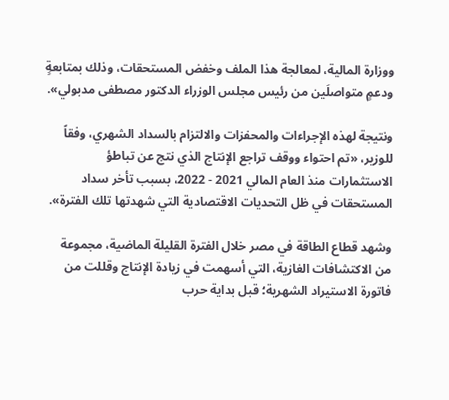ووزارة المالية، لمعالجة هذا الملف وخفض المستحقات، وذلك بمتابعةٍ ودعمٍ متواصلَين من رئيس مجلس الوزراء الدكتور مصطفى مدبولي».

ونتيجة لهذه الإجراءات والمحفزات والالتزام بالسداد الشهري، وفقاً للوزير، «تم احتواء ووقف تراجع الإنتاج الذي نتج عن تباطؤ الاستثمارات منذ العام المالي 2021 - 2022، بسبب تأخر سداد المستحقات في ظل التحديات الاقتصادية التي شهدتها تلك الفترة».

وشهد قطاع الطاقة في مصر خلال الفترة القليلة الماضية، مجموعة من الاكتشافات الغازية، التي أسهمت في زيادة الإنتاج وقللت من فاتورة الاستيراد الشهرية؛ قبل بداية حرب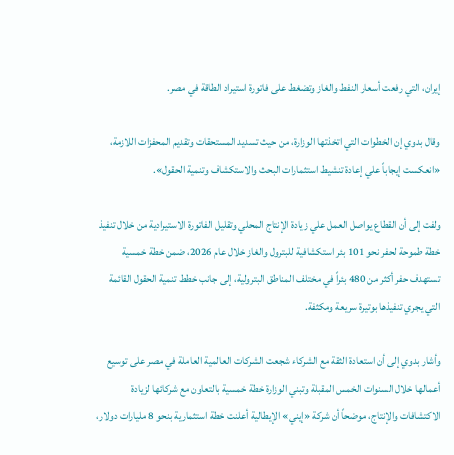إيران، التي رفعت أسعار النفط والغاز وتضغط على فاتورة استيراد الطاقة في مصر.

وقال بدوي إن الخطوات التي اتخذتها الوزارة، من حيث تسديد المستحقات وتقديم المحفزات اللازمة، «انعكست إيجاباً علي إعادة تنشيط استثمارات البحث والاستكشاف وتنمية الحقول».

ولفت إلى أن القطاع يواصل العمل علي زيادة الإنتاج المحلي وتقليل الفاتورة الاستيرادية من خلال تنفيذ خطة طموحة لحفر نحو 101 بئر استكشافية للبترول والغاز خلال عام 2026، ضمن خطة خمسية تستهدف حفر أكثر من 480 بئراً في مختلف المناطق البترولية، إلى جانب خطط تنمية الحقول القائمة التي يجري تنفيذها بوتيرة سريعة ومكثفة.

وأشار بدوي إلى أن استعادة الثقة مع الشركاء شجعت الشركات العالمية العاملة في مصر على توسيع أعمالها خلال السنوات الخمس المقبلة وتبني الوزارة خطة خمسية بالتعاون مع شركائها لزيادة الاكتشافات والإنتاج، موضحاً أن شركة «إيني» الإيطالية أعلنت خطة استثمارية بنحو 8 مليارات دولار،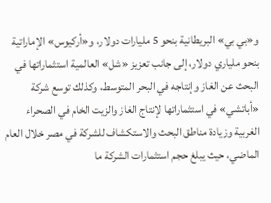و«بي بي» البريطانية بنحو 5 مليارات دولار، و«أركيوس» الإماراتية بنحو ملياري دولار، إلى جانب تعزيز «شل» العالمية استثماراتها في البحث عن الغاز وإنتاجه في البحر المتوسط، وكذلك توسع شركة «أباتشي» في استثماراتها لإنتاج الغاز والزيت الخام في الصحراء الغربية وزيادة مناطق البحث والاستكشاف للشركة في مصر خلال العام الماضي، حيث يبلغ حجم استثمارات الشركة ما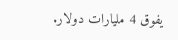يفوق 4 مليارات دولار.